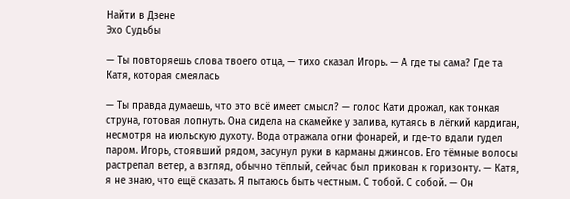Найти в Дзене
Эхо Судьбы

— Ты повторяешь слова твоего отца, — тихо сказал Игорь. — А где ты сама? Где та Катя, которая смеялась

— Ты правда думаешь, что это всё имеет смысл? — голос Кати дрожал, как тонкая струна, готовая лопнуть. Она сидела на скамейке у залива, кутаясь в лёгкий кардиган, несмотря на июльскую духоту. Вода отражала огни фонарей, и где-то вдали гудел паром. Игорь, стоявший рядом, засунул руки в карманы джинсов. Его тёмные волосы растрепал ветер, а взгляд, обычно тёплый, сейчас был прикован к горизонту. — Катя, я не знаю, что ещё сказать. Я пытаюсь быть честным. С тобой. С собой. — Он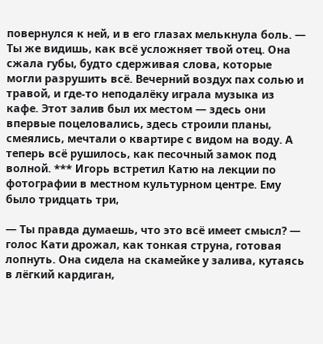повернулся к ней, и в его глазах мелькнула боль. — Ты же видишь, как всё усложняет твой отец. Она сжала губы, будто сдерживая слова, которые могли разрушить всё. Вечерний воздух пах солью и травой, и где-то неподалёку играла музыка из кафе. Этот залив был их местом — здесь они впервые поцеловались, здесь строили планы, смеялись, мечтали о квартире с видом на воду. А теперь всё рушилось, как песочный замок под волной. *** Игорь встретил Катю на лекции по фотографии в местном культурном центре. Ему было тридцать три,

— Ты правда думаешь, что это всё имеет смысл? — голос Кати дрожал, как тонкая струна, готовая лопнуть. Она сидела на скамейке у залива, кутаясь в лёгкий кардиган,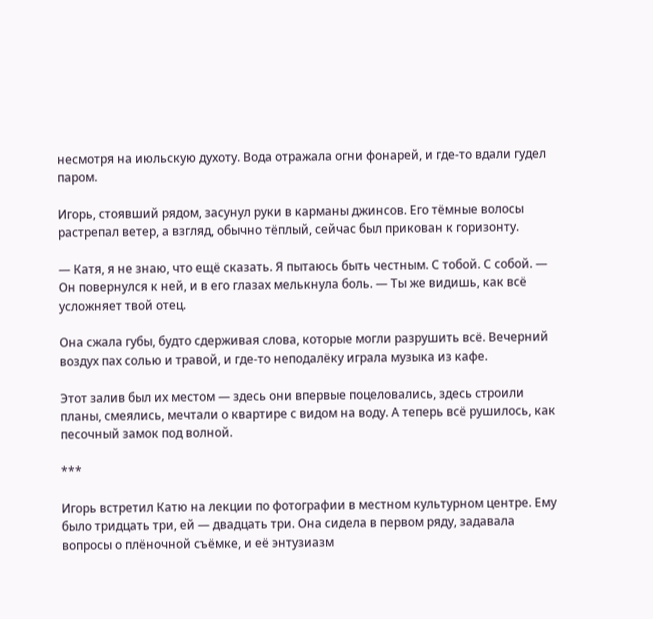несмотря на июльскую духоту. Вода отражала огни фонарей, и где-то вдали гудел паром.

Игорь, стоявший рядом, засунул руки в карманы джинсов. Его тёмные волосы растрепал ветер, а взгляд, обычно тёплый, сейчас был прикован к горизонту.

— Катя, я не знаю, что ещё сказать. Я пытаюсь быть честным. С тобой. С собой. — Он повернулся к ней, и в его глазах мелькнула боль. — Ты же видишь, как всё усложняет твой отец.

Она сжала губы, будто сдерживая слова, которые могли разрушить всё. Вечерний воздух пах солью и травой, и где-то неподалёку играла музыка из кафе.

Этот залив был их местом — здесь они впервые поцеловались, здесь строили планы, смеялись, мечтали о квартире с видом на воду. А теперь всё рушилось, как песочный замок под волной.

***

Игорь встретил Катю на лекции по фотографии в местном культурном центре. Ему было тридцать три, ей — двадцать три. Она сидела в первом ряду, задавала вопросы о плёночной съёмке, и её энтузиазм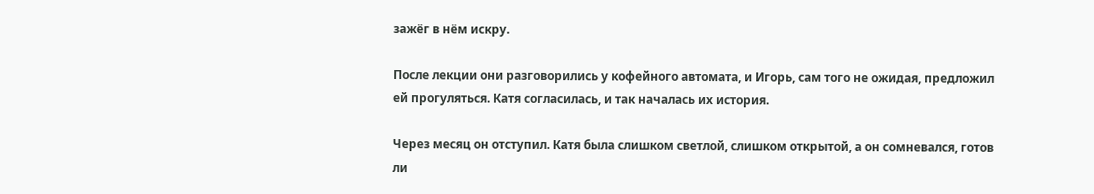зажёг в нём искру.

После лекции они разговорились у кофейного автомата, и Игорь, сам того не ожидая, предложил ей прогуляться. Катя согласилась, и так началась их история.

Через месяц он отступил. Катя была слишком светлой, слишком открытой, а он сомневался, готов ли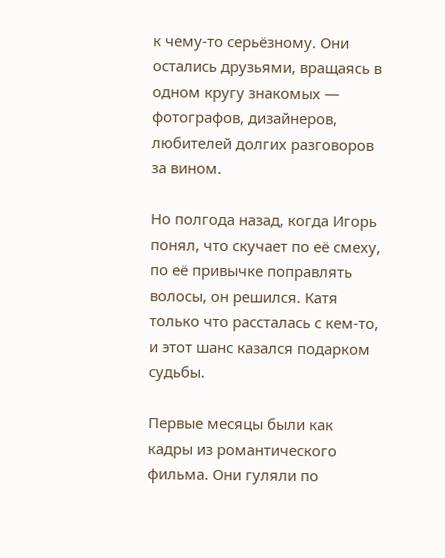к чему-то серьёзному. Они остались друзьями, вращаясь в одном кругу знакомых — фотографов, дизайнеров, любителей долгих разговоров за вином.

Но полгода назад, когда Игорь понял, что скучает по её смеху, по её привычке поправлять волосы, он решился. Катя только что рассталась с кем-то, и этот шанс казался подарком судьбы.

Первые месяцы были как кадры из романтического фильма. Они гуляли по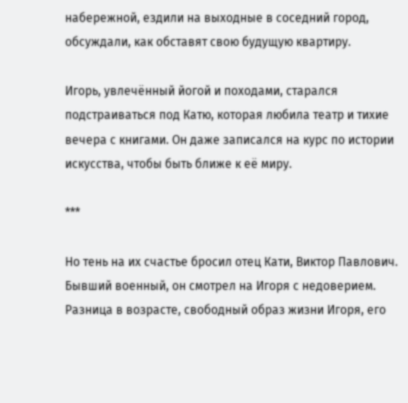набережной, ездили на выходные в соседний город, обсуждали, как обставят свою будущую квартиру.

Игорь, увлечённый йогой и походами, старался подстраиваться под Катю, которая любила театр и тихие вечера с книгами. Он даже записался на курс по истории искусства, чтобы быть ближе к её миру.

***

Но тень на их счастье бросил отец Кати, Виктор Павлович. Бывший военный, он смотрел на Игоря с недоверием. Разница в возрасте, свободный образ жизни Игоря, его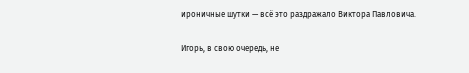ироничные шутки — всё это раздражало Виктора Павловича.

Игорь, в свою очередь, не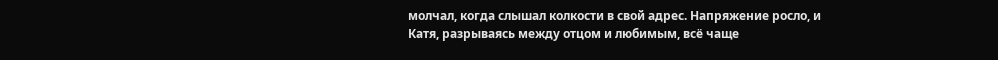молчал, когда слышал колкости в свой адрес. Напряжение росло, и Катя, разрываясь между отцом и любимым, всё чаще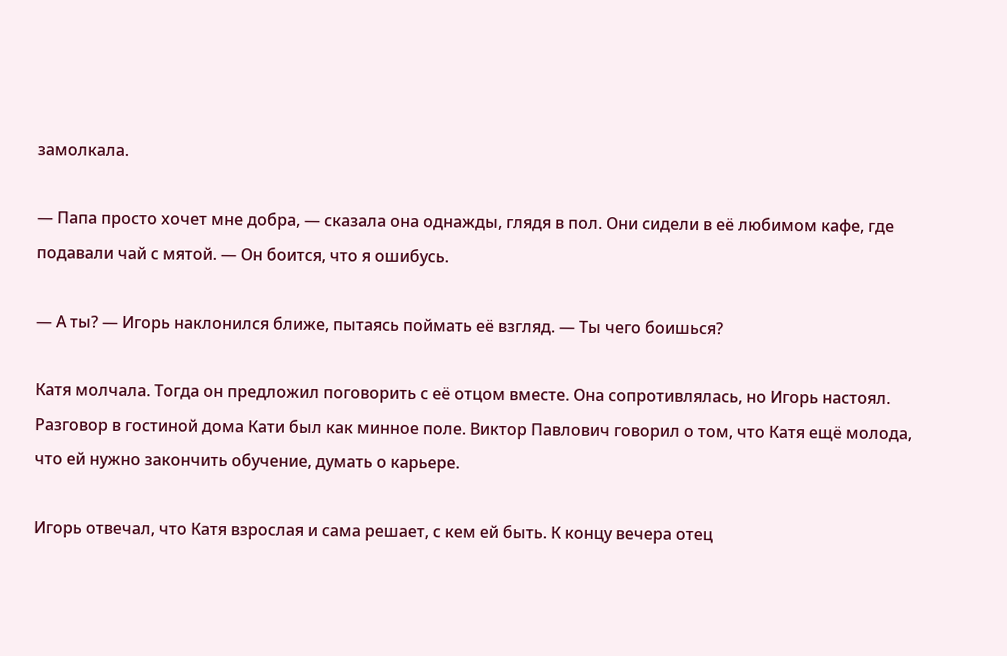замолкала.

— Папа просто хочет мне добра, — сказала она однажды, глядя в пол. Они сидели в её любимом кафе, где подавали чай с мятой. — Он боится, что я ошибусь.

— А ты? — Игорь наклонился ближе, пытаясь поймать её взгляд. — Ты чего боишься?

Катя молчала. Тогда он предложил поговорить с её отцом вместе. Она сопротивлялась, но Игорь настоял. Разговор в гостиной дома Кати был как минное поле. Виктор Павлович говорил о том, что Катя ещё молода, что ей нужно закончить обучение, думать о карьере.

Игорь отвечал, что Катя взрослая и сама решает, с кем ей быть. К концу вечера отец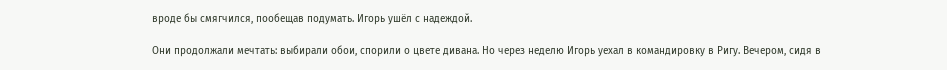вроде бы смягчился, пообещав подумать. Игорь ушёл с надеждой.

Они продолжали мечтать: выбирали обои, спорили о цвете дивана. Но через неделю Игорь уехал в командировку в Ригу. Вечером, сидя в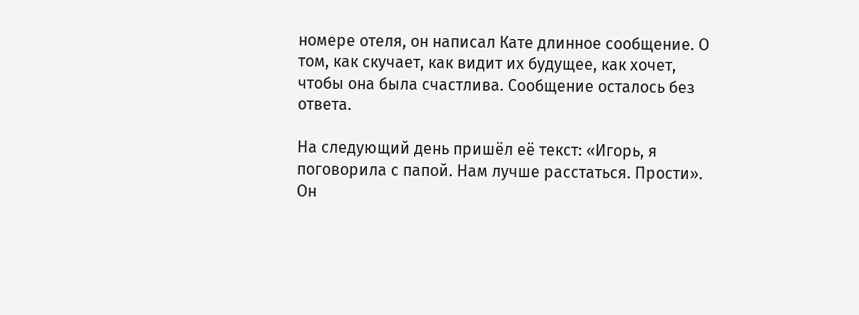номере отеля, он написал Кате длинное сообщение. О том, как скучает, как видит их будущее, как хочет, чтобы она была счастлива. Сообщение осталось без ответа.

На следующий день пришёл её текст: «Игорь, я поговорила с папой. Нам лучше расстаться. Прости». Он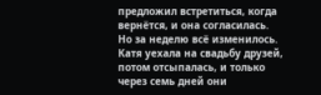предложил встретиться, когда вернётся, и она согласилась. Но за неделю всё изменилось. Катя уехала на свадьбу друзей, потом отсыпалась, и только через семь дней они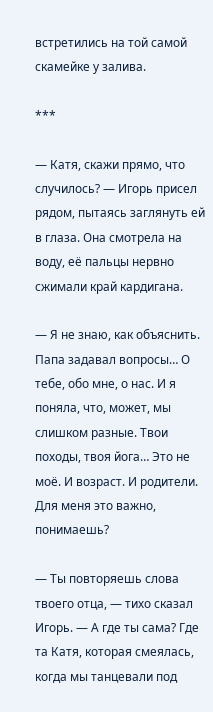встретились на той самой скамейке у залива.

***

— Катя, скажи прямо, что случилось? — Игорь присел рядом, пытаясь заглянуть ей в глаза. Она смотрела на воду, её пальцы нервно сжимали край кардигана.

— Я не знаю, как объяснить. Папа задавал вопросы… О тебе, обо мне, о нас. И я поняла, что, может, мы слишком разные. Твои походы, твоя йога… Это не моё. И возраст. И родители. Для меня это важно, понимаешь?

— Ты повторяешь слова твоего отца, — тихо сказал Игорь. — А где ты сама? Где та Катя, которая смеялась, когда мы танцевали под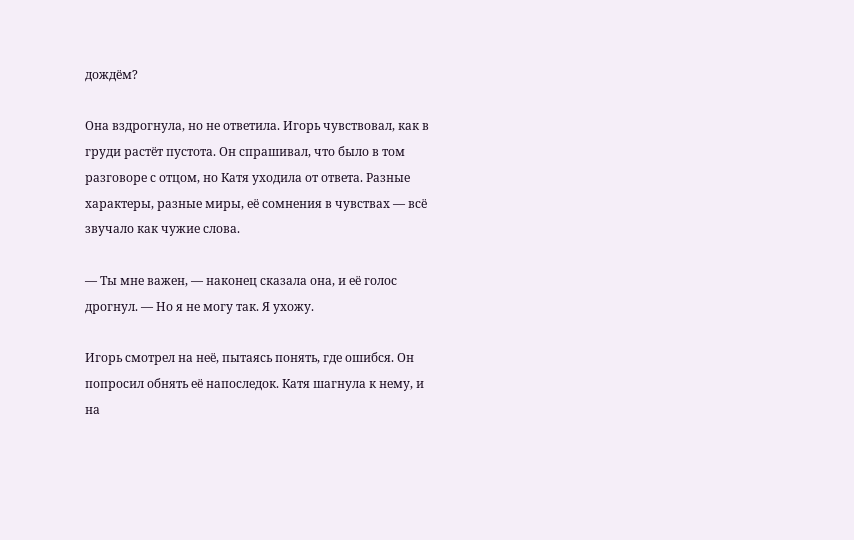дождём?

Она вздрогнула, но не ответила. Игорь чувствовал, как в груди растёт пустота. Он спрашивал, что было в том разговоре с отцом, но Катя уходила от ответа. Разные характеры, разные миры, её сомнения в чувствах — всё звучало как чужие слова.

— Ты мне важен, — наконец сказала она, и её голос дрогнул. — Но я не могу так. Я ухожу.

Игорь смотрел на неё, пытаясь понять, где ошибся. Он попросил обнять её напоследок. Катя шагнула к нему, и на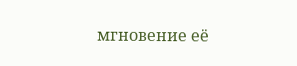мгновение её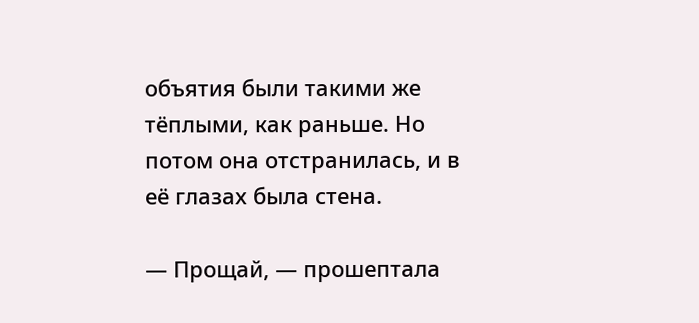объятия были такими же тёплыми, как раньше. Но потом она отстранилась, и в её глазах была стена.

— Прощай, — прошептала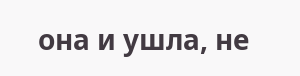она и ушла, не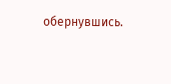обернувшись.